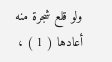ولو قلع شجرة منه أعادها ( 1 ) ،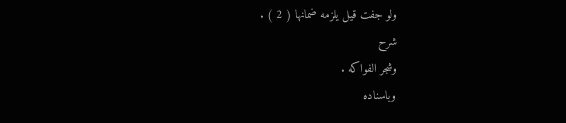ولو جفت قيل يلزمه ضمانها ( 2 ) .
شرح
وشجر الفواكه .
وباسناده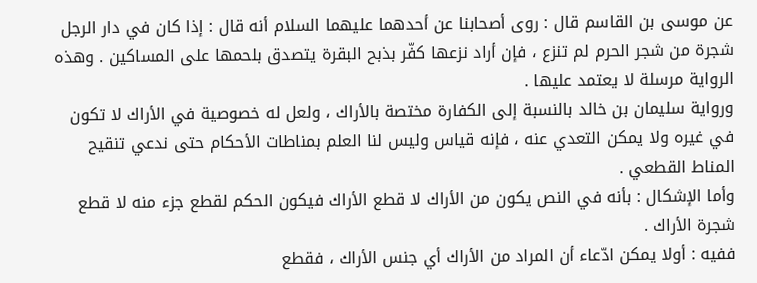عن موسى بن القاسم قال : روى أصحابنا عن أحدهما عليهما السلام أنه قال : إذا كان في دار الرجل شجرة من شجر الحرم لم تنزع ، فإن أراد نزعها كفّر بذبح البقرة يتصدق بلحمها على المساكين . وهذه الرواية مرسلة لا يعتمد عليها .
ورواية سليمان بن خالد بالنسبة إلى الكفارة مختصة بالأراك ، ولعل له خصوصية في الأراك لا تكون في غيره ولا يمكن التعدي عنه ، فإنه قياس وليس لنا العلم بمناطات الأحكام حتى ندعي تنقيح المناط القطعي .
وأما الإشكال : بأنه في النص يكون من الأراك لا قطع الأراك فيكون الحكم لقطع جزء منه لا قطع شجرة الأراك .
ففيه : أولا يمكن ادّعاء أن المراد من الأراك أي جنس الأراك ، فقطع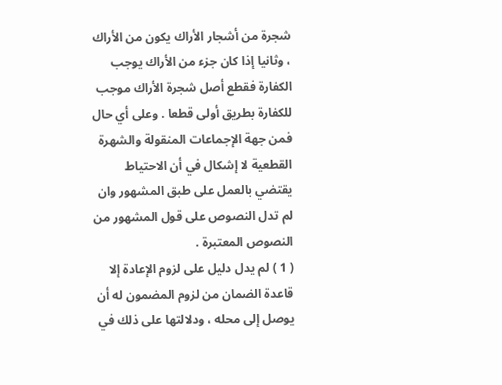شجرة من أشجار الأراك يكون من الأراك ، وثانيا إذا كان جزء من الأراك يوجب الكفارة فقطع أصل شجرة الأراك موجب للكفارة بطريق أولى قطعا . وعلى أي حال فمن جهة الإجماعات المنقولة والشهرة القطعية لا إشكال في أن الاحتياط يقتضي بالعمل على طبق المشهور وان لم تدل النصوص على قول المشهور من النصوص المعتبرة .
( 1 ) لم يدل دليل على لزوم الإعادة إلا قاعدة الضمان من لزوم المضمون له أن يوصل إلى محله ، ودلالتها على ذلك في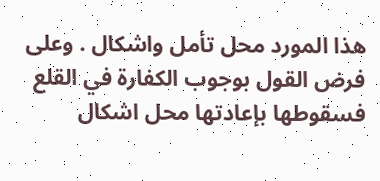هذا المورد محل تأمل واشكال . وعلى فرض القول بوجوب الكفارة في القلع فسقوطها بإعادتها محل اشكال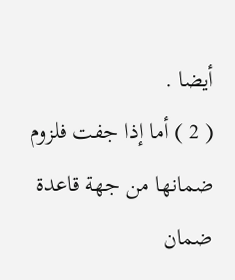أيضا .
( 2 ) أما إذا جفت فلزوم ضمانها من جهة قاعدة ضمان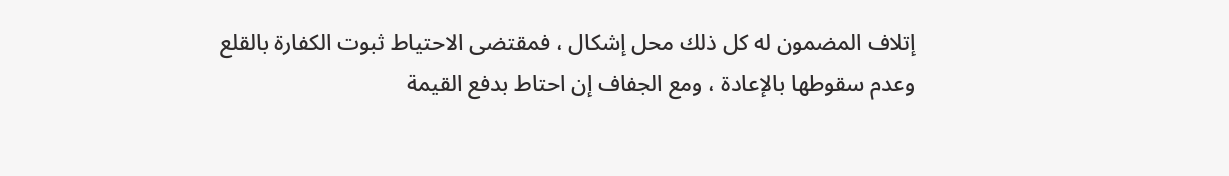إتلاف المضمون له كل ذلك محل إشكال ، فمقتضى الاحتياط ثبوت الكفارة بالقلع وعدم سقوطها بالإعادة ، ومع الجفاف إن احتاط بدفع القيمة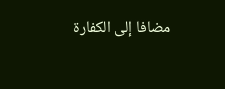مضافا إلى الكفارة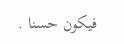فيكون حسنا .